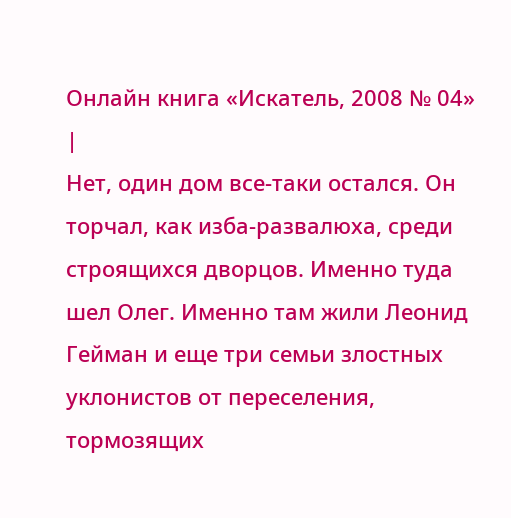Онлайн книга «Искатель, 2008 № 04»
|
Нет, один дом все-таки остался. Он торчал, как изба-развалюха, среди строящихся дворцов. Именно туда шел Олег. Именно там жили Леонид Гейман и еще три семьи злостных уклонистов от переселения, тормозящих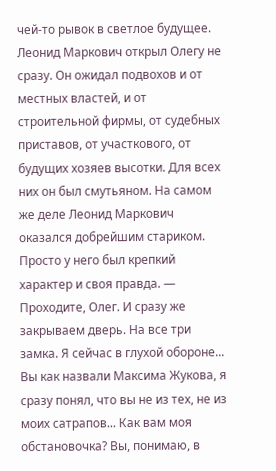чей-то рывок в светлое будущее. Леонид Маркович открыл Олегу не сразу. Он ожидал подвохов и от местных властей, и от строительной фирмы, от судебных приставов, от участкового, от будущих хозяев высотки. Для всех них он был смутьяном. На самом же деле Леонид Маркович оказался добрейшим стариком. Просто у него был крепкий характер и своя правда. — Проходите, Олег. И сразу же закрываем дверь. На все три замка. Я сейчас в глухой обороне... Вы как назвали Максима Жукова, я сразу понял, что вы не из тех, не из моих сатрапов... Как вам моя обстановочка? Вы, понимаю, в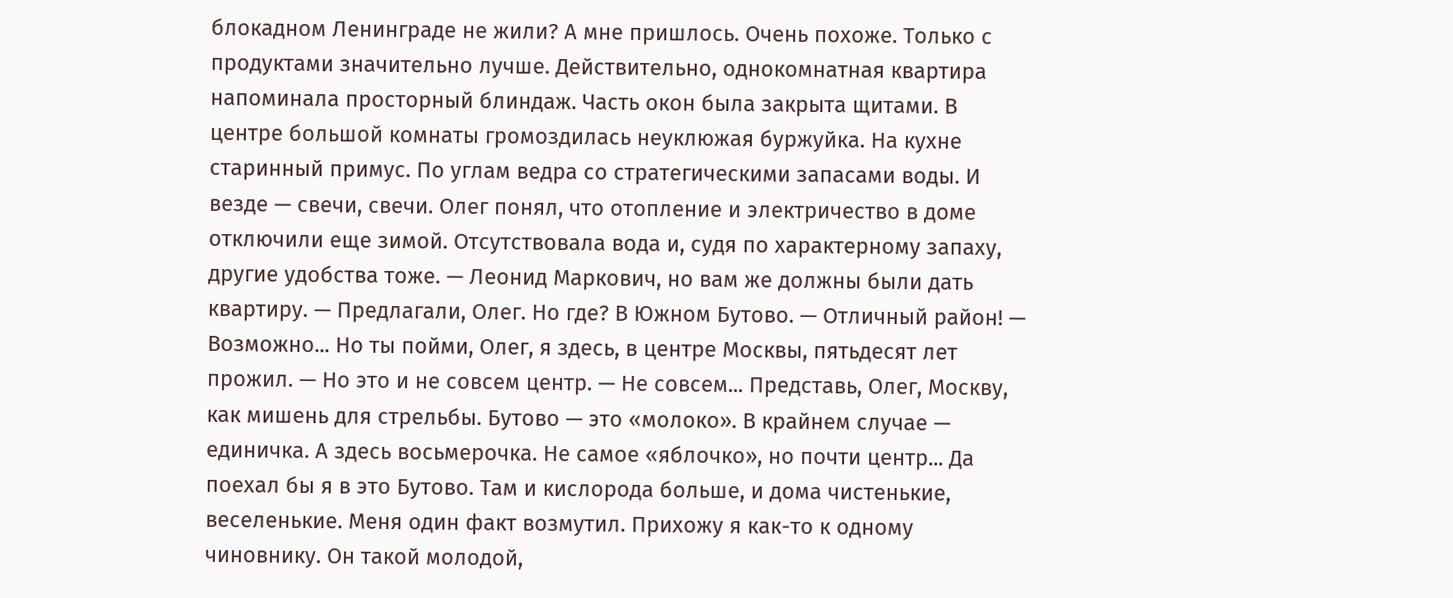блокадном Ленинграде не жили? А мне пришлось. Очень похоже. Только с продуктами значительно лучше. Действительно, однокомнатная квартира напоминала просторный блиндаж. Часть окон была закрыта щитами. В центре большой комнаты громоздилась неуклюжая буржуйка. На кухне старинный примус. По углам ведра со стратегическими запасами воды. И везде — свечи, свечи. Олег понял, что отопление и электричество в доме отключили еще зимой. Отсутствовала вода и, судя по характерному запаху, другие удобства тоже. — Леонид Маркович, но вам же должны были дать квартиру. — Предлагали, Олег. Но где? В Южном Бутово. — Отличный район! — Возможно... Но ты пойми, Олег, я здесь, в центре Москвы, пятьдесят лет прожил. — Но это и не совсем центр. — Не совсем... Представь, Олег, Москву, как мишень для стрельбы. Бутово — это «молоко». В крайнем случае — единичка. А здесь восьмерочка. Не самое «яблочко», но почти центр... Да поехал бы я в это Бутово. Там и кислорода больше, и дома чистенькие, веселенькие. Меня один факт возмутил. Прихожу я как-то к одному чиновнику. Он такой молодой,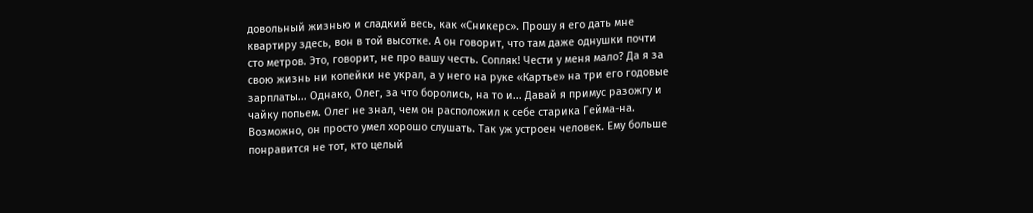довольный жизнью и сладкий весь, как «Сникерс». Прошу я его дать мне квартиру здесь, вон в той высотке. А он говорит, что там даже однушки почти сто метров. Это, говорит, не про вашу честь. Сопляк! Чести у меня мало? Да я за свою жизнь ни копейки не украл, а у него на руке «Картье» на три его годовые зарплаты... Однако, Олег, за что боролись, на то и... Давай я примус разожгу и чайку попьем. Олег не знал, чем он расположил к себе старика Гейма-на. Возможно, он просто умел хорошо слушать. Так уж устроен человек. Ему больше понравится не тот, кто целый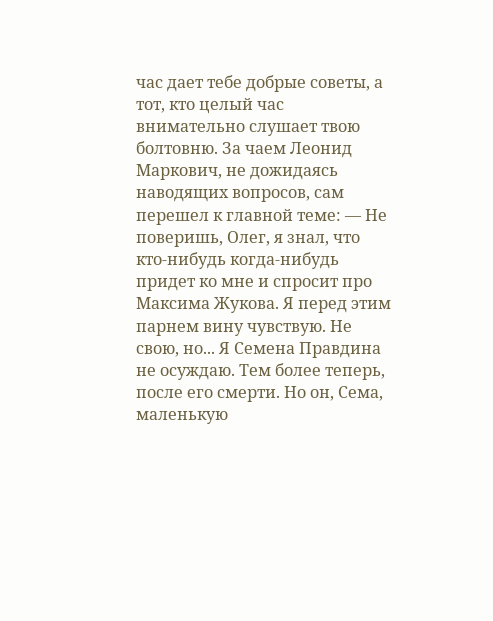час дает тебе добрые советы, а тот, кто целый час внимательно слушает твою болтовню. За чаем Леонид Маркович, не дожидаясь наводящих вопросов, сам перешел к главной теме: — Не поверишь, Олег, я знал, что кто-нибудь когда-нибудь придет ко мне и спросит про Максима Жукова. Я перед этим парнем вину чувствую. Не свою, но... Я Семена Правдина не осуждаю. Тем более теперь, после его смерти. Но он, Сема, маленькую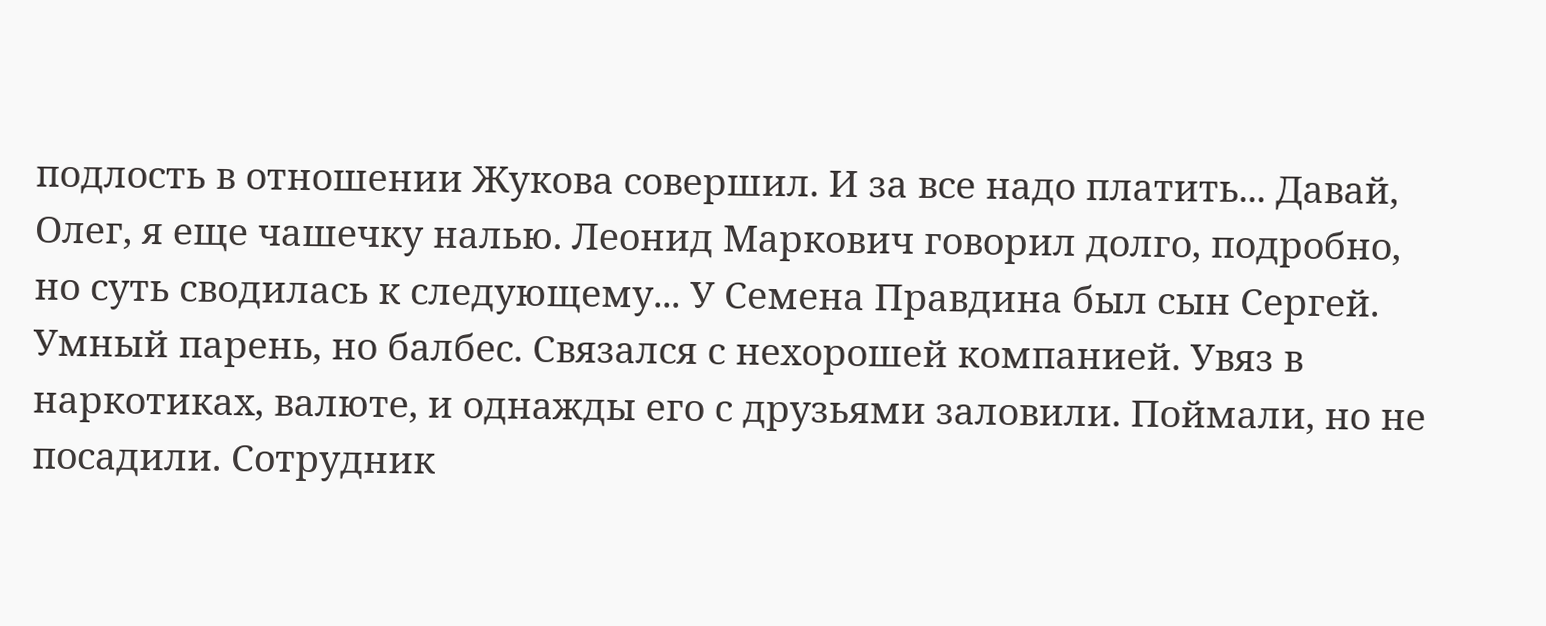подлость в отношении Жукова совершил. И за все надо платить... Давай, Олег, я еще чашечку налью. Леонид Маркович говорил долго, подробно, но суть сводилась к следующему... У Семена Правдина был сын Сергей. Умный парень, но балбес. Связался с нехорошей компанией. Увяз в наркотиках, валюте, и однажды его с друзьями заловили. Поймали, но не посадили. Сотрудник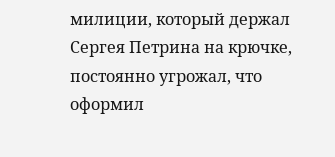милиции, который держал Сергея Петрина на крючке, постоянно угрожал, что оформил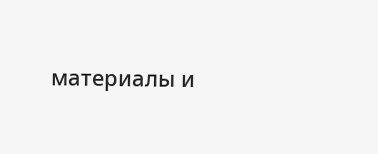материалы и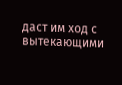даст им ход с вытекающими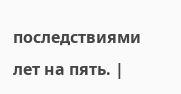последствиями лет на пять. |